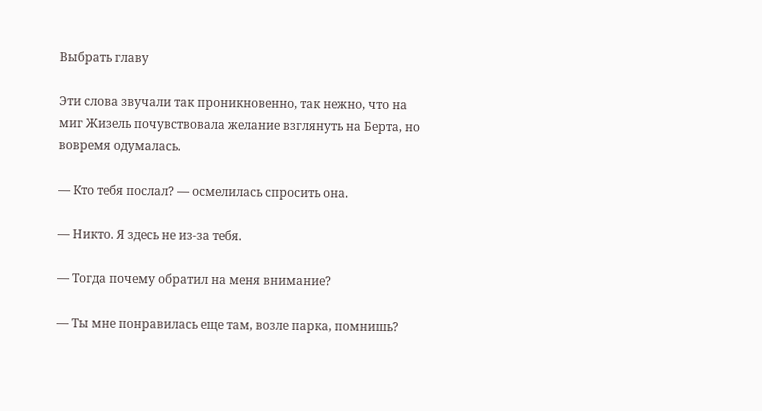Выбрать главу

Эти слова звучали так проникновенно, так нежно, что на миг Жизель почувствовала желание взглянуть на Берта, но вовремя одумалась.

— Кто тебя послал? — осмелилась спросить она.

— Никто. Я здесь не из-за тебя.

— Тогда почему обратил на меня внимание?

— Ты мне понравилась еще там, возле парка, помнишь?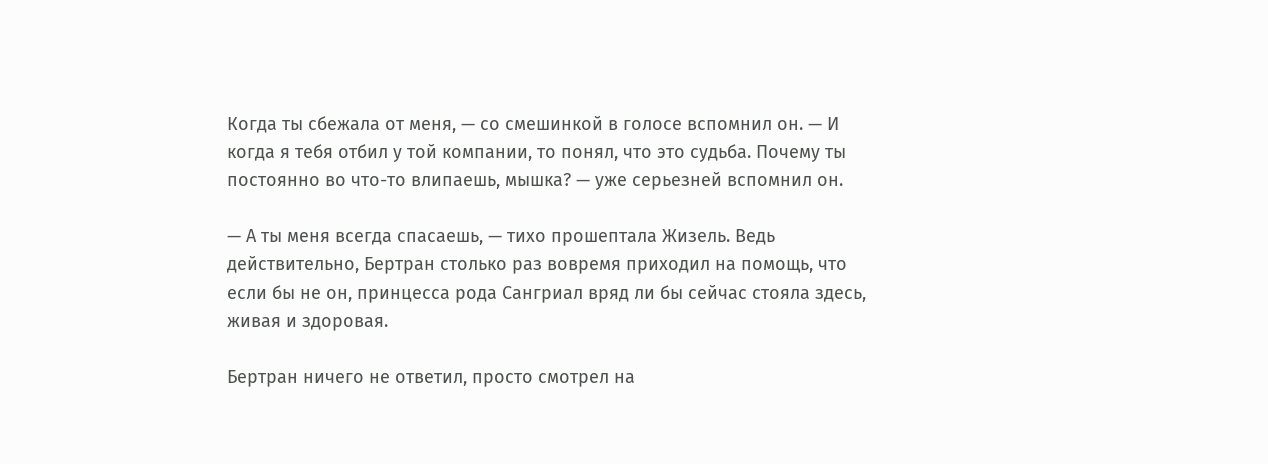Когда ты сбежала от меня, — со смешинкой в голосе вспомнил он. — И когда я тебя отбил у той компании, то понял, что это судьба. Почему ты постоянно во что-то влипаешь, мышка? — уже серьезней вспомнил он.

— А ты меня всегда спасаешь, — тихо прошептала Жизель. Ведь действительно, Бертран столько раз вовремя приходил на помощь, что если бы не он, принцесса рода Сангриал вряд ли бы сейчас стояла здесь, живая и здоровая.

Бертран ничего не ответил, просто смотрел на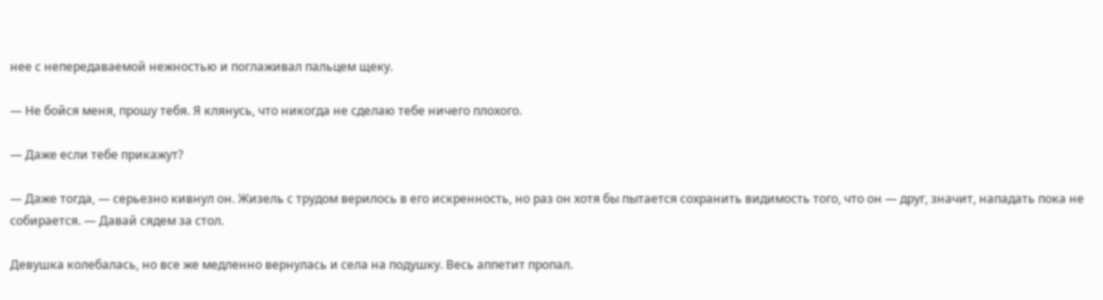нее с непередаваемой нежностью и поглаживал пальцем щеку.

— Не бойся меня, прошу тебя. Я клянусь, что никогда не сделаю тебе ничего плохого.

— Даже если тебе прикажут?

— Даже тогда, — серьезно кивнул он. Жизель с трудом верилось в его искренность, но раз он хотя бы пытается сохранить видимость того, что он — друг, значит, нападать пока не собирается. — Давай сядем за стол.

Девушка колебалась, но все же медленно вернулась и села на подушку. Весь аппетит пропал.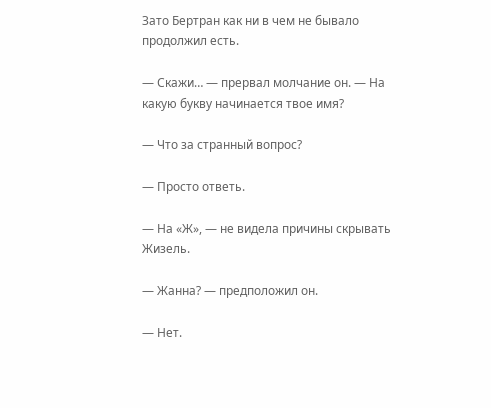Зато Бертран как ни в чем не бывало продолжил есть.

— Скажи… — прервал молчание он. — На какую букву начинается твое имя?

— Что за странный вопрос?

— Просто ответь.

— На «Ж», — не видела причины скрывать Жизель.

— Жанна? — предположил он.

— Нет.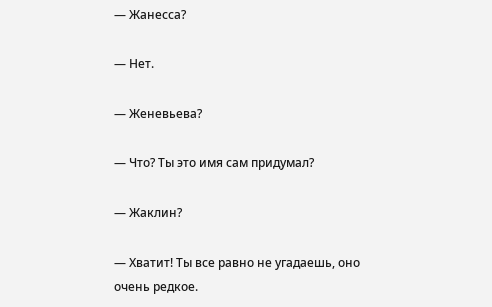— Жанесса?

— Нет.

— Женевьева?

— Что? Ты это имя сам придумал?

— Жаклин?

— Хватит! Ты все равно не угадаешь, оно очень редкое.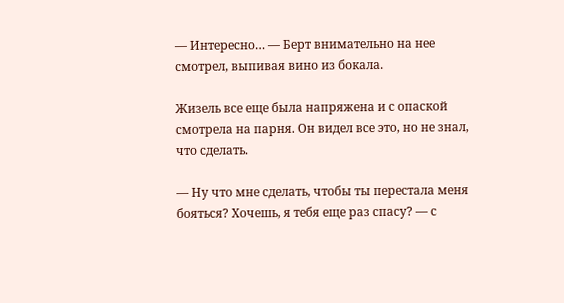— Интересно… — Берт внимательно на нее смотрел, выпивая вино из бокала.

Жизель все еще была напряжена и с опаской смотрела на парня. Он видел все это, но не знал, что сделать.

— Ну что мне сделать, чтобы ты перестала меня бояться? Хочешь, я тебя еще раз спасу? — с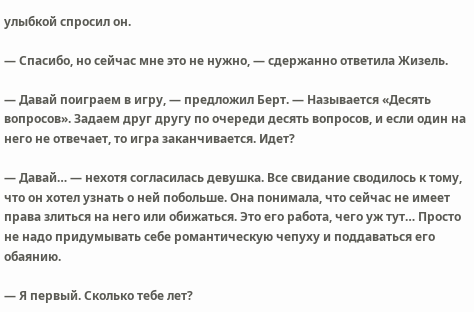улыбкой спросил он.

— Спасибо, но сейчас мне это не нужно, — сдержанно ответила Жизель.

— Давай поиграем в игру, — предложил Берт. — Называется «Десять вопросов». Задаем друг другу по очереди десять вопросов, и если один на него не отвечает, то игра заканчивается. Идет?

— Давай… — нехотя согласилась девушка. Все свидание сводилось к тому, что он хотел узнать о ней побольше. Она понимала, что сейчас не имеет права злиться на него или обижаться. Это его работа, чего уж тут… Просто не надо придумывать себе романтическую чепуху и поддаваться его обаянию.

— Я первый. Сколько тебе лет?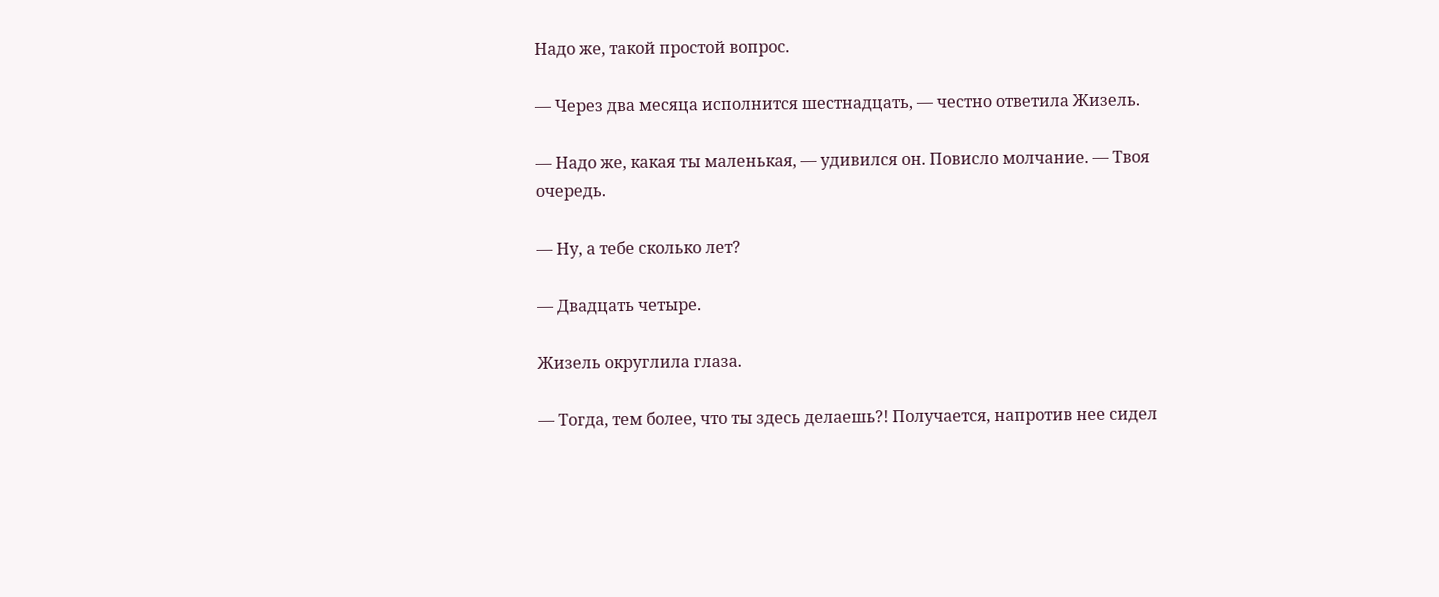Надо же, такой простой вопрос.

— Через два месяца исполнится шестнадцать, — честно ответила Жизель.

— Надо же, какая ты маленькая, — удивился он. Повисло молчание. — Твоя очередь.

— Ну, а тебе сколько лет?

— Двадцать четыре.

Жизель округлила глаза.

— Тогда, тем более, что ты здесь делаешь?! Получается, напротив нее сидел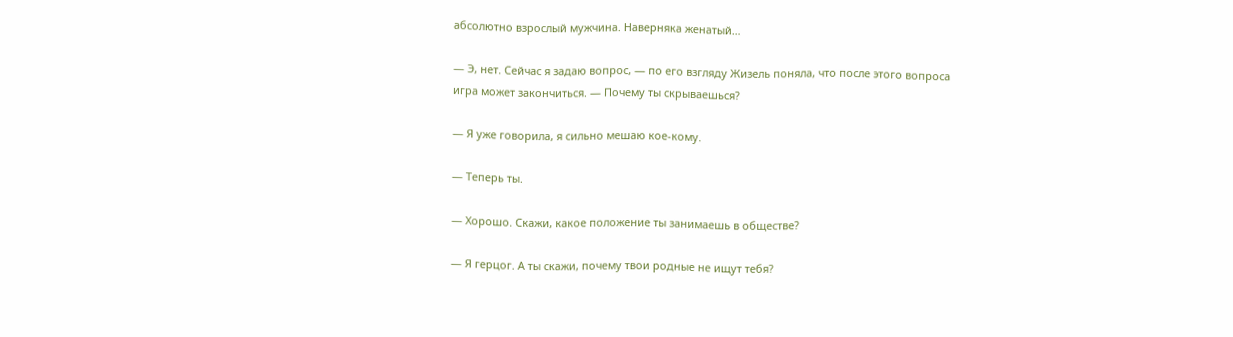абсолютно взрослый мужчина. Наверняка женатый…

— Э, нет. Сейчас я задаю вопрос, — по его взгляду Жизель поняла, что после этого вопроса игра может закончиться. — Почему ты скрываешься?

— Я уже говорила, я сильно мешаю кое-кому.

— Теперь ты.

— Хорошо. Скажи, какое положение ты занимаешь в обществе?

— Я герцог. А ты скажи, почему твои родные не ищут тебя?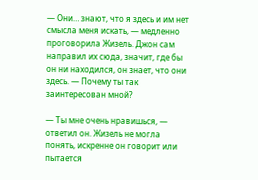— Они… знают, что я здесь и им нет смысла меня искать, — медленно проговорила Жизель. Джон сам направил их сюда, значит, где бы он ни находился, он знает, что они здесь. — Почему ты так заинтересован мной?

— Ты мне очень нравишься, — ответил он. Жизель не могла понять, искренне он говорит или пытается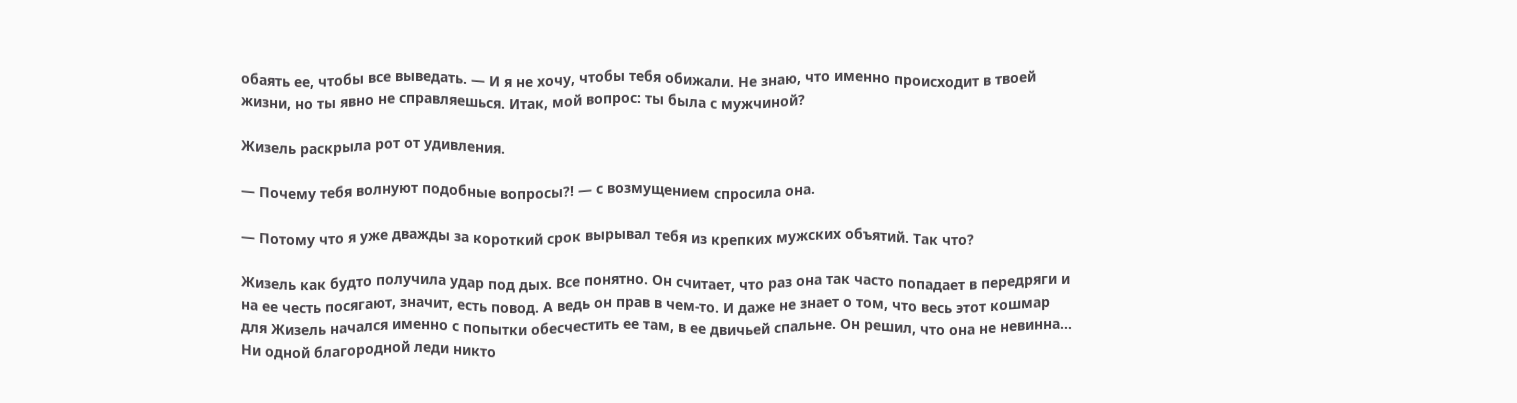обаять ее, чтобы все выведать. — И я не хочу, чтобы тебя обижали. Не знаю, что именно происходит в твоей жизни, но ты явно не справляешься. Итак, мой вопрос: ты была с мужчиной?

Жизель раскрыла рот от удивления.

— Почему тебя волнуют подобные вопросы?! — с возмущением спросила она.

— Потому что я уже дважды за короткий срок вырывал тебя из крепких мужских объятий. Так что?

Жизель как будто получила удар под дых. Все понятно. Он считает, что раз она так часто попадает в передряги и на ее честь посягают, значит, есть повод. А ведь он прав в чем-то. И даже не знает о том, что весь этот кошмар для Жизель начался именно с попытки обесчестить ее там, в ее двичьей спальне. Он решил, что она не невинна… Ни одной благородной леди никто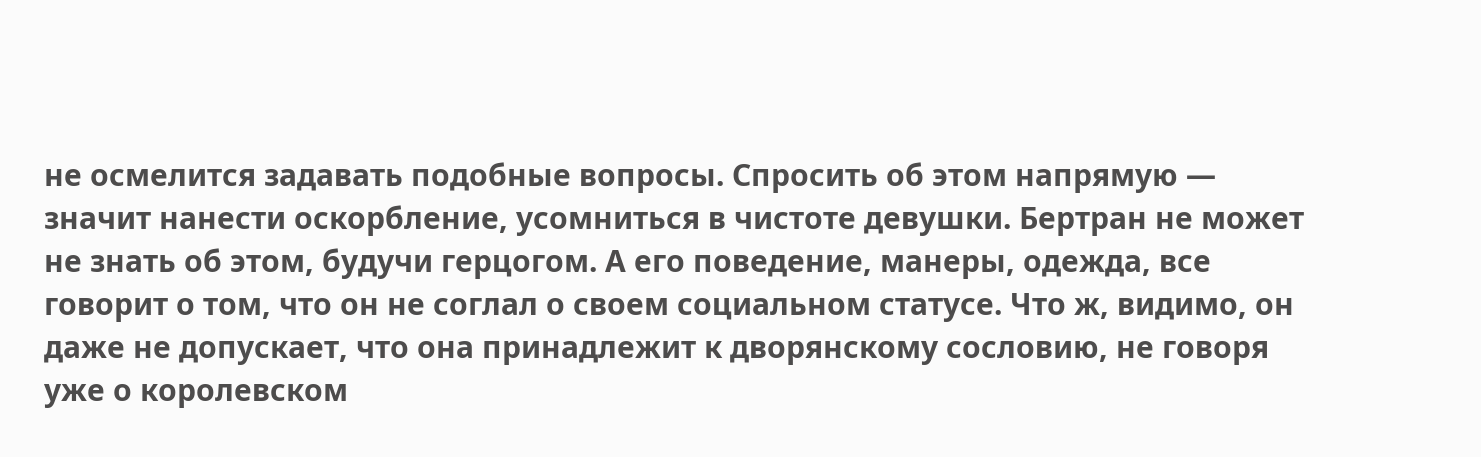не осмелится задавать подобные вопросы. Спросить об этом напрямую — значит нанести оскорбление, усомниться в чистоте девушки. Бертран не может не знать об этом, будучи герцогом. А его поведение, манеры, одежда, все говорит о том, что он не соглал о своем социальном статусе. Что ж, видимо, он даже не допускает, что она принадлежит к дворянскому сословию, не говоря уже о королевском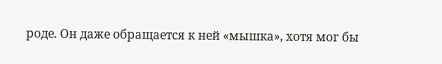роде. Он даже обращается к ней «мышка», хотя мог бы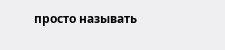просто называть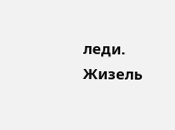леди. Жизель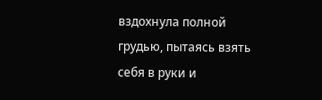вздохнула полной грудью, пытаясь взять себя в руки и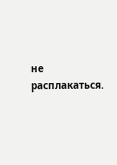не расплакаться.